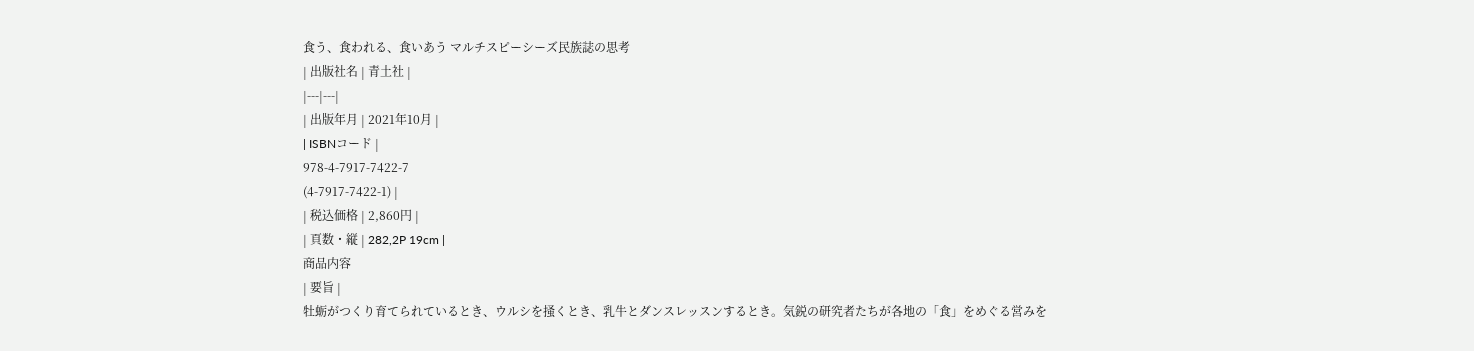食う、食われる、食いあう マルチスピーシーズ民族誌の思考
| 出版社名 | 青土社 |
|---|---|
| 出版年月 | 2021年10月 |
| ISBNコード |
978-4-7917-7422-7
(4-7917-7422-1) |
| 税込価格 | 2,860円 |
| 頁数・縦 | 282,2P 19cm |
商品内容
| 要旨 |
牡蛎がつくり育てられているとき、ウルシを掻くとき、乳牛とダンスレッスンするとき。気鋭の研究者たちが各地の「食」をめぐる営みを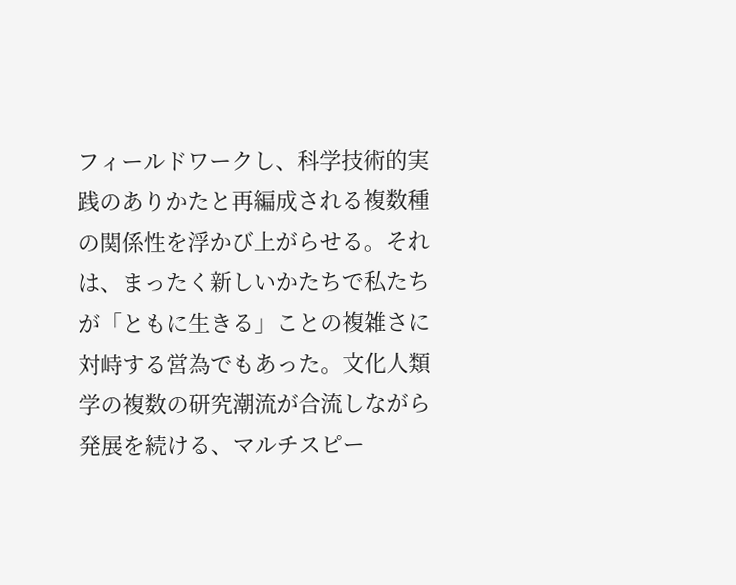フィールドワークし、科学技術的実践のありかたと再編成される複数種の関係性を浮かび上がらせる。それは、まったく新しいかたちで私たちが「ともに生きる」ことの複雑さに対峙する営為でもあった。文化人類学の複数の研究潮流が合流しながら発展を続ける、マルチスピー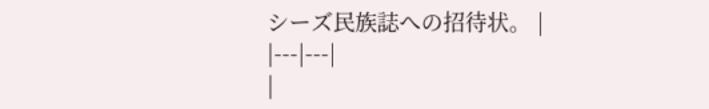シーズ民族誌への招待状。 |
|---|---|
|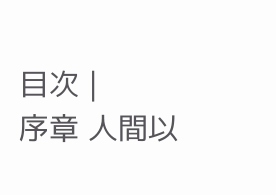目次 |
序章 人間以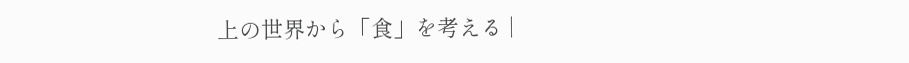上の世界から「食」を考える |